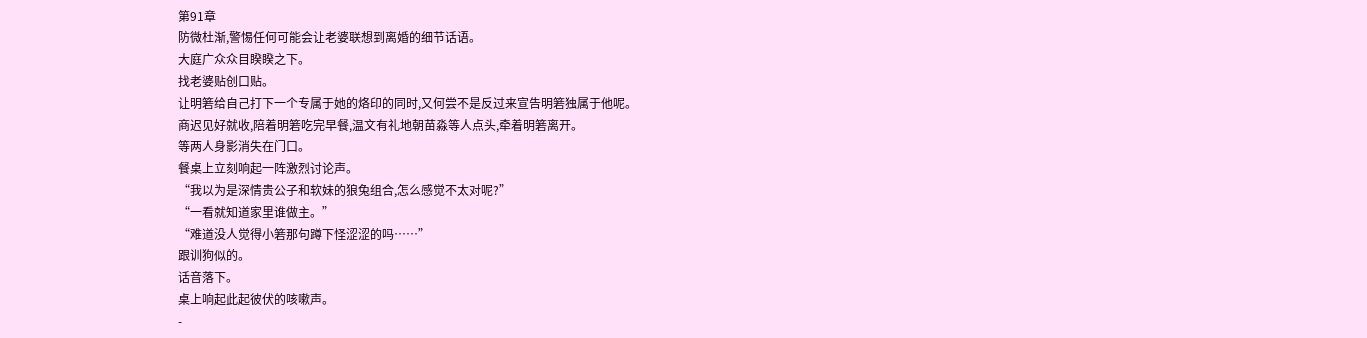第91章
防微杜渐,警惕任何可能会让老婆联想到离婚的细节话语。
大庭广众众目睽睽之下。
找老婆贴创口贴。
让明箬给自己打下一个专属于她的烙印的同时,又何尝不是反过来宣告明箬独属于他呢。
商迟见好就收,陪着明箬吃完早餐,温文有礼地朝苗淼等人点头,牵着明箬离开。
等两人身影消失在门口。
餐桌上立刻响起一阵激烈讨论声。
“我以为是深情贵公子和软妹的狼兔组合,怎么感觉不太对呢?”
“一看就知道家里谁做主。”
“难道没人觉得小箬那句蹲下怪涩涩的吗……”
跟训狗似的。
话音落下。
桌上响起此起彼伏的咳嗽声。
-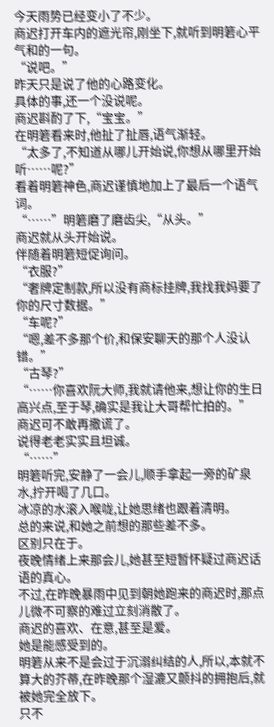今天雨势已经变小了不少。
商迟打开车内的遮光帘,刚坐下,就听到明箬心平气和的一句。
“说吧。”
昨天只是说了他的心路变化。
具体的事,还一个没说呢。
商迟斟酌了下,“宝宝。”
在明箬看来时,他扯了扯唇,语气渐轻。
“太多了,不知道从哪儿开始说,你想从哪里开始听……呢?”
看着明箬神色,商迟谨慎地加上了最后一个语气词。
“……”明箬磨了磨齿尖,“从头。”
商迟就从头开始说。
伴随着明箬短促询问。
“衣服?”
“奢牌定制款,所以没有商标挂牌,我找我妈要了你的尺寸数据。”
“车呢?”
“嗯,差不多那个价,和保安聊天的那个人没认错。”
“古琴?”
“……你喜欢阮大师,我就请他来,想让你的生日高兴点,至于琴,确实是我让大哥帮忙拍的。”
商迟可不敢再撒谎了。
说得老老实实且坦诚。
“……”
明箬听完,安静了一会儿,顺手拿起一旁的矿泉水,拧开喝了几口。
冰凉的水滚入喉咙,让她思绪也跟着清明。
总的来说,和她之前想的那些差不多。
区别只在于。
夜晚情绪上来那会儿,她甚至短暂怀疑过商迟话语的真心。
不过,在昨晚暴雨中见到朝她跑来的商迟时,那点儿微不可察的难过立刻消散了。
商迟的喜欢、在意,甚至是爱。
她是能感受到的。
明箬从来不是会过于沉溺纠结的人,所以,本就不算大的芥蒂,在昨晚那个湿漉又颤抖的拥抱后,就被她完全放下。
只不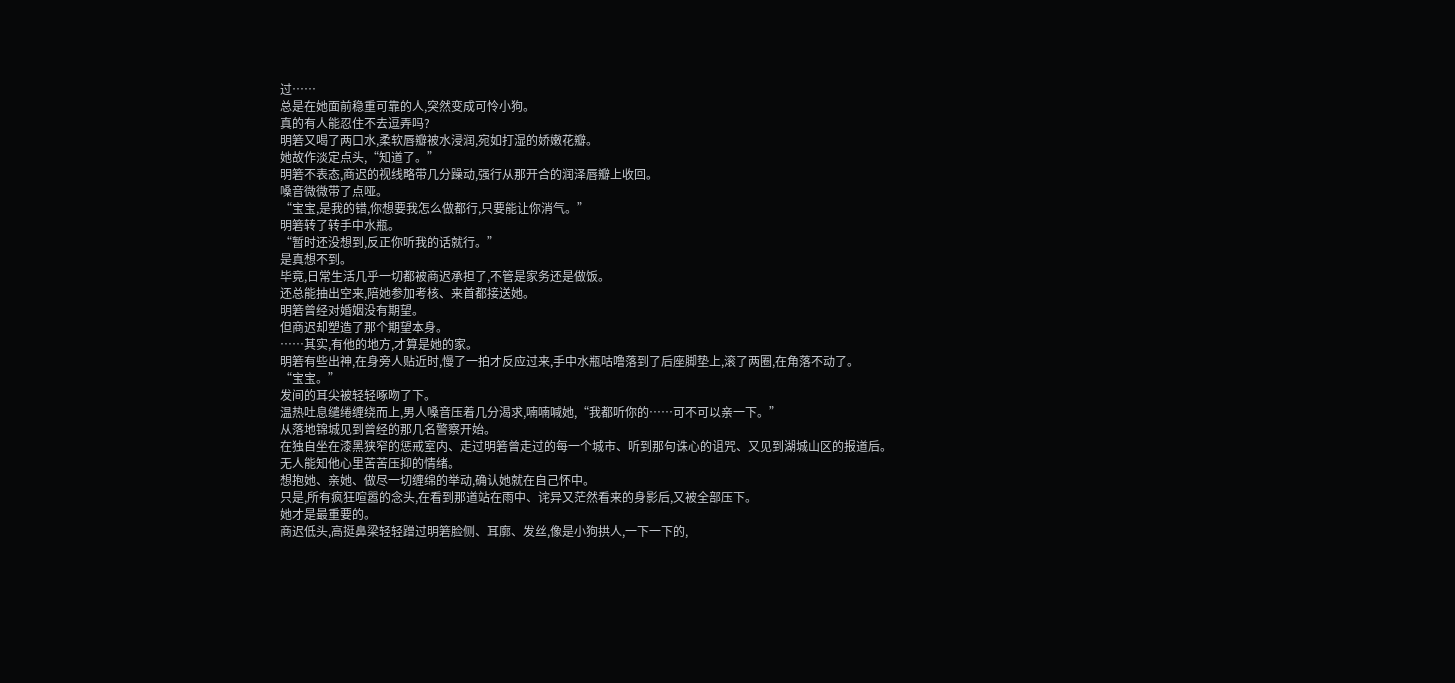过……
总是在她面前稳重可靠的人,突然变成可怜小狗。
真的有人能忍住不去逗弄吗?
明箬又喝了两口水,柔软唇瓣被水浸润,宛如打湿的娇嫩花瓣。
她故作淡定点头,“知道了。”
明箬不表态,商迟的视线略带几分躁动,强行从那开合的润泽唇瓣上收回。
嗓音微微带了点哑。
“宝宝,是我的错,你想要我怎么做都行,只要能让你消气。”
明箬转了转手中水瓶。
“暂时还没想到,反正你听我的话就行。”
是真想不到。
毕竟,日常生活几乎一切都被商迟承担了,不管是家务还是做饭。
还总能抽出空来,陪她参加考核、来首都接送她。
明箬曾经对婚姻没有期望。
但商迟却塑造了那个期望本身。
……其实,有他的地方,才算是她的家。
明箬有些出神,在身旁人贴近时,慢了一拍才反应过来,手中水瓶咕噜落到了后座脚垫上,滚了两圈,在角落不动了。
“宝宝。”
发间的耳尖被轻轻啄吻了下。
温热吐息缱绻缠绕而上,男人嗓音压着几分渴求,喃喃喊她,“我都听你的……可不可以亲一下。”
从落地锦城见到曾经的那几名警察开始。
在独自坐在漆黑狭窄的惩戒室内、走过明箬曾走过的每一个城市、听到那句诛心的诅咒、又见到湖城山区的报道后。
无人能知他心里苦苦压抑的情绪。
想抱她、亲她、做尽一切缠绵的举动,确认她就在自己怀中。
只是,所有疯狂喧嚣的念头,在看到那道站在雨中、诧异又茫然看来的身影后,又被全部压下。
她才是最重要的。
商迟低头,高挺鼻梁轻轻蹭过明箬脸侧、耳廓、发丝,像是小狗拱人,一下一下的,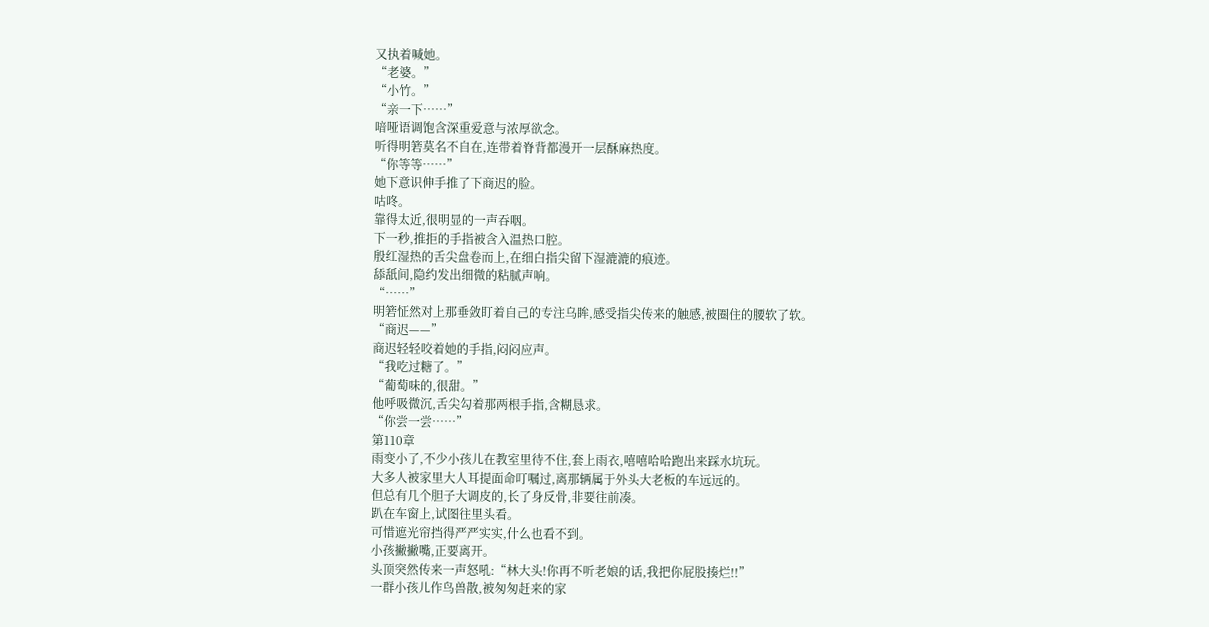又执着喊她。
“老婆。”
“小竹。”
“亲一下……”
喑哑语调饱含深重爱意与浓厚欲念。
听得明箬莫名不自在,连带着脊背都漫开一层酥麻热度。
“你等等……”
她下意识伸手推了下商迟的脸。
咕咚。
靠得太近,很明显的一声吞咽。
下一秒,推拒的手指被含入温热口腔。
殷红湿热的舌尖盘卷而上,在细白指尖留下湿漉漉的痕迹。
舔舐间,隐约发出细微的粘腻声响。
“……”
明箬怔然对上那垂敛盯着自己的专注乌眸,感受指尖传来的触感,被圈住的腰软了软。
“商迟——”
商迟轻轻咬着她的手指,闷闷应声。
“我吃过糖了。”
“葡萄味的,很甜。”
他呼吸微沉,舌尖勾着那两根手指,含糊恳求。
“你尝一尝……”
第110章
雨变小了,不少小孩儿在教室里待不住,套上雨衣,嘻嘻哈哈跑出来踩水坑玩。
大多人被家里大人耳提面命叮嘱过,离那辆属于外头大老板的车远远的。
但总有几个胆子大调皮的,长了身反骨,非要往前凑。
趴在车窗上,试图往里头看。
可惜遮光帘挡得严严实实,什么也看不到。
小孩撇撇嘴,正要离开。
头顶突然传来一声怒吼:“林大头!你再不听老娘的话,我把你屁股揍烂!!”
一群小孩儿作鸟兽散,被匆匆赶来的家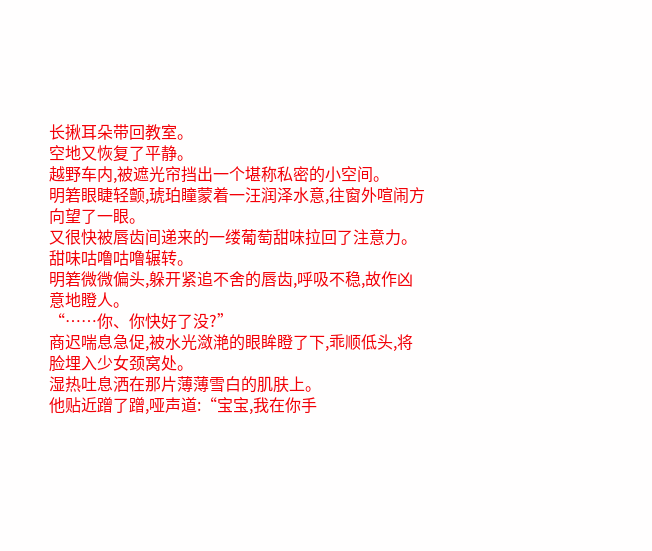长揪耳朵带回教室。
空地又恢复了平静。
越野车内,被遮光帘挡出一个堪称私密的小空间。
明箬眼睫轻颤,琥珀瞳蒙着一汪润泽水意,往窗外喧闹方向望了一眼。
又很快被唇齿间递来的一缕葡萄甜味拉回了注意力。
甜味咕噜咕噜辗转。
明箬微微偏头,躲开紧追不舍的唇齿,呼吸不稳,故作凶意地瞪人。
“……你、你快好了没?”
商迟喘息急促,被水光潋滟的眼眸瞪了下,乖顺低头,将脸埋入少女颈窝处。
湿热吐息洒在那片薄薄雪白的肌肤上。
他贴近蹭了蹭,哑声道:“宝宝,我在你手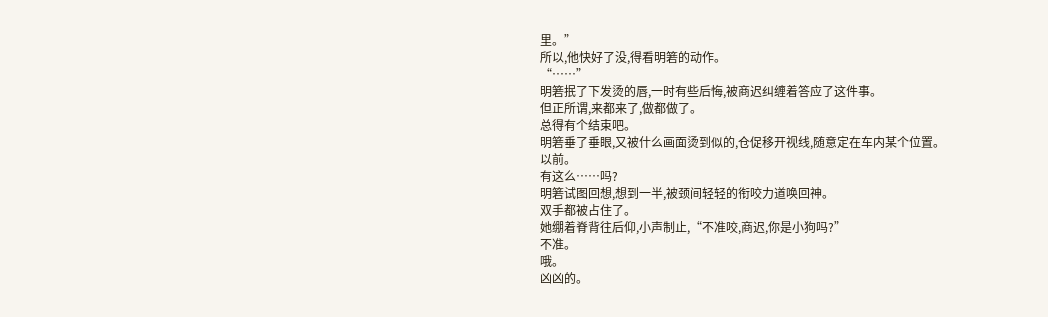里。”
所以,他快好了没,得看明箬的动作。
“……”
明箬抿了下发烫的唇,一时有些后悔,被商迟纠缠着答应了这件事。
但正所谓,来都来了,做都做了。
总得有个结束吧。
明箬垂了垂眼,又被什么画面烫到似的,仓促移开视线,随意定在车内某个位置。
以前。
有这么……吗?
明箬试图回想,想到一半,被颈间轻轻的衔咬力道唤回神。
双手都被占住了。
她绷着脊背往后仰,小声制止,“不准咬,商迟,你是小狗吗?”
不准。
哦。
凶凶的。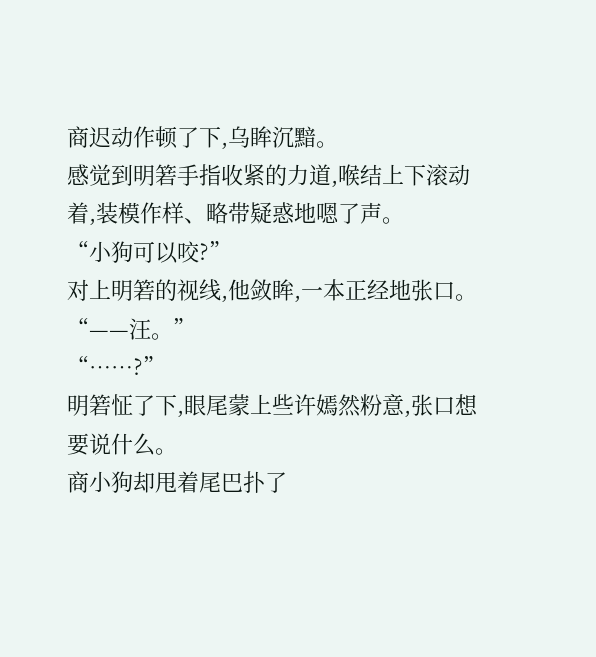商迟动作顿了下,乌眸沉黯。
感觉到明箬手指收紧的力道,喉结上下滚动着,装模作样、略带疑惑地嗯了声。
“小狗可以咬?”
对上明箬的视线,他敛眸,一本正经地张口。
“——汪。”
“……?”
明箬怔了下,眼尾蒙上些许嫣然粉意,张口想要说什么。
商小狗却甩着尾巴扑了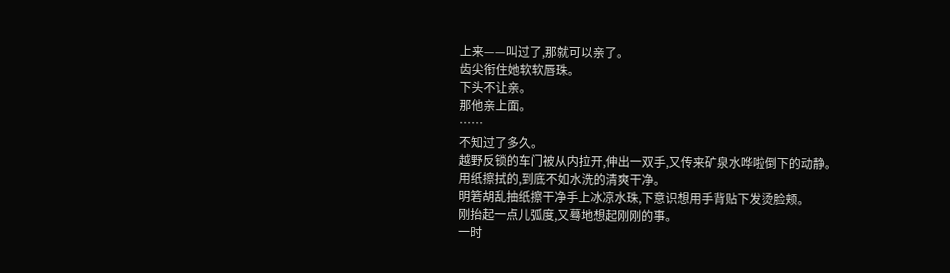上来——叫过了,那就可以亲了。
齿尖衔住她软软唇珠。
下头不让亲。
那他亲上面。
……
不知过了多久。
越野反锁的车门被从内拉开,伸出一双手,又传来矿泉水哗啦倒下的动静。
用纸擦拭的,到底不如水洗的清爽干净。
明箬胡乱抽纸擦干净手上冰凉水珠,下意识想用手背贴下发烫脸颊。
刚抬起一点儿弧度,又蓦地想起刚刚的事。
一时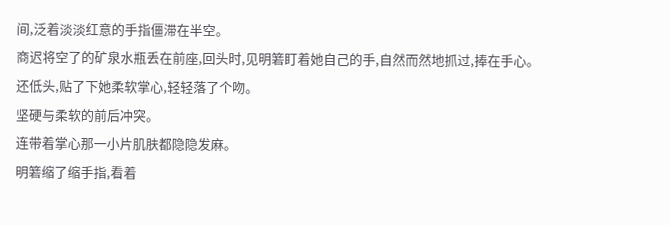间,泛着淡淡红意的手指僵滞在半空。
商迟将空了的矿泉水瓶丢在前座,回头时,见明箬盯着她自己的手,自然而然地抓过,捧在手心。
还低头,贴了下她柔软掌心,轻轻落了个吻。
坚硬与柔软的前后冲突。
连带着掌心那一小片肌肤都隐隐发麻。
明箬缩了缩手指,看着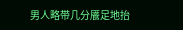男人略带几分餍足地抬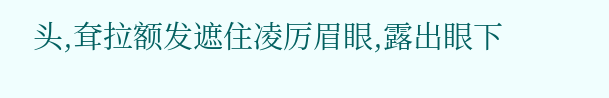头,耷拉额发遮住凌厉眉眼,露出眼下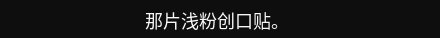那片浅粉创口贴。